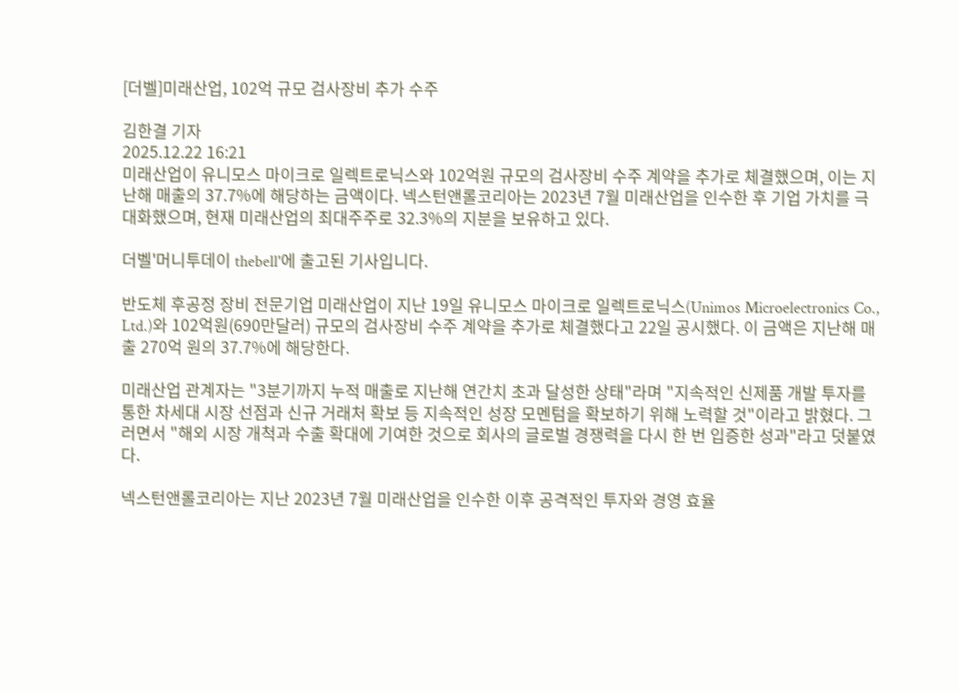[더벨]미래산업, 102억 규모 검사장비 추가 수주

김한결 기자
2025.12.22 16:21
미래산업이 유니모스 마이크로 일렉트로닉스와 102억원 규모의 검사장비 수주 계약을 추가로 체결했으며, 이는 지난해 매출의 37.7%에 해당하는 금액이다. 넥스턴앤롤코리아는 2023년 7월 미래산업을 인수한 후 기업 가치를 극대화했으며, 현재 미래산업의 최대주주로 32.3%의 지분을 보유하고 있다.

더벨'머니투데이 thebell'에 출고된 기사입니다.

반도체 후공정 장비 전문기업 미래산업이 지난 19일 유니모스 마이크로 일렉트로닉스(Unimos Microelectronics Co., Ltd.)와 102억원(690만달러) 규모의 검사장비 수주 계약을 추가로 체결했다고 22일 공시했다. 이 금액은 지난해 매출 270억 원의 37.7%에 해당한다.

미래산업 관계자는 "3분기까지 누적 매출로 지난해 연간치 초과 달성한 상태"라며 "지속적인 신제품 개발 투자를 통한 차세대 시장 선점과 신규 거래처 확보 등 지속적인 성장 모멘텀을 확보하기 위해 노력할 것"이라고 밝혔다. 그러면서 "해외 시장 개척과 수출 확대에 기여한 것으로 회사의 글로벌 경쟁력을 다시 한 번 입증한 성과"라고 덧붙였다.

넥스턴앤롤코리아는 지난 2023년 7월 미래산업을 인수한 이후 공격적인 투자와 경영 효율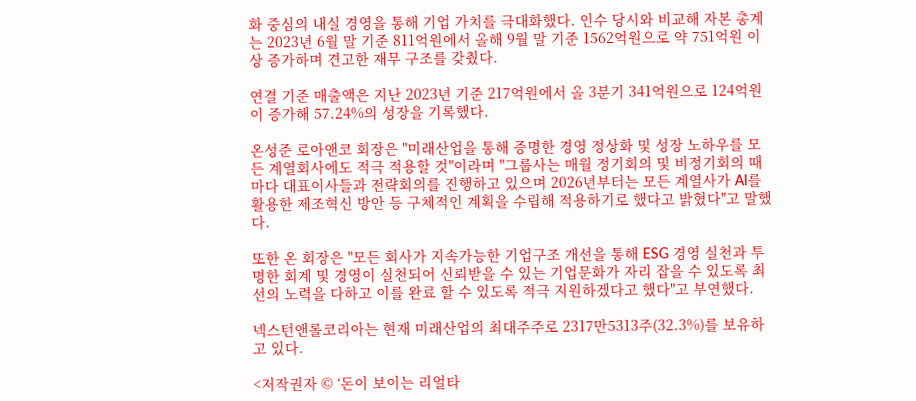화 중심의 내실 경영을 통해 기업 가치를 극대화했다. 인수 당시와 비교해 자본 총계는 2023년 6월 말 기준 811억원에서 올해 9월 말 기준 1562억원으로 약 751억원 이상 증가하며 견고한 재무 구조를 갖췄다.

연결 기준 매출액은 지난 2023년 기준 217억원에서 올 3분기 341억원으로 124억원이 증가해 57.24%의 성장을 기록했다.

온성준 로아앤코 회장은 "미래산업을 통해 증명한 경영 정상화 및 성장 노하우를 모든 계열회사에도 적극 적용할 것"이라며 "그룹사는 매월 정기회의 및 비정기회의 때마다 대표이사들과 전략회의를 진행하고 있으며 2026년부터는 모든 계열사가 AI를 활용한 제조혁신 방안 등 구체적인 계획을 수립해 적용하기로 했다고 밝혔다"고 말했다.

또한 온 회장은 "모든 회사가 지속가능한 기업구조 개선을 통해 ESG 경영 실천과 투명한 회계 및 경영이 실천되어 신뢰받을 수 있는 기업문화가 자리 잡을 수 있도록 최선의 노력을 다하고 이를 완료 할 수 있도록 적극 지원하겠다고 했다"고 부연했다.

넥스턴앤롤코리아는 현재 미래산업의 최대주주로 2317만5313주(32.3%)를 보유하고 있다.

<저작권자 © ‘돈이 보이는 리얼타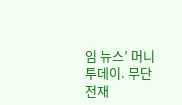임 뉴스’ 머니투데이. 무단전재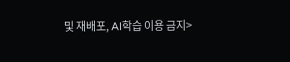및 재배포, AI학습 이용 금지>